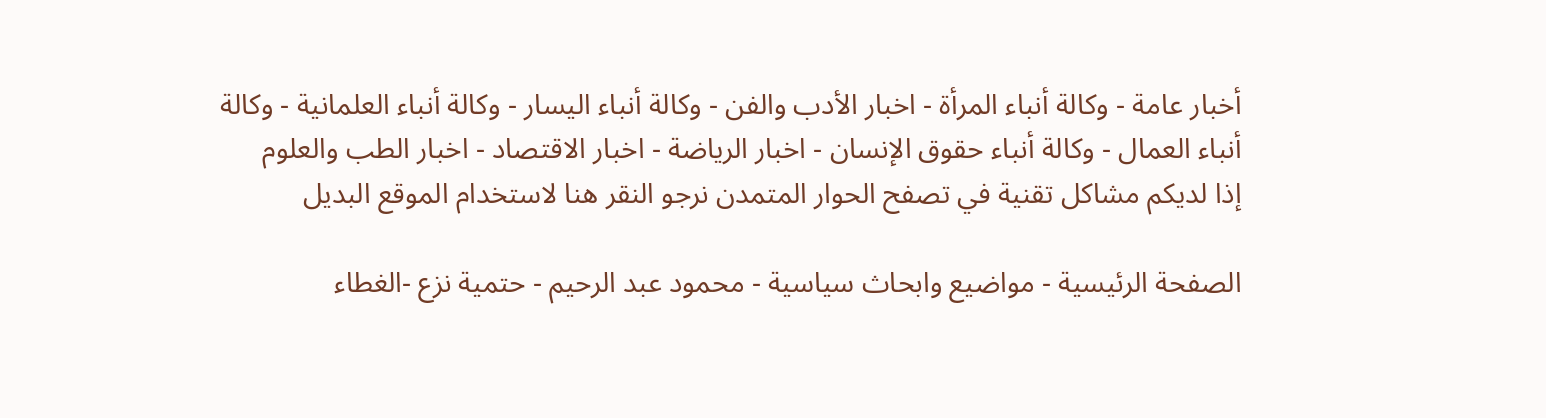أخبار عامة - وكالة أنباء المرأة - اخبار الأدب والفن - وكالة أنباء اليسار - وكالة أنباء العلمانية - وكالة أنباء العمال - وكالة أنباء حقوق الإنسان - اخبار الرياضة - اخبار الاقتصاد - اخبار الطب والعلوم
إذا لديكم مشاكل تقنية في تصفح الحوار المتمدن نرجو النقر هنا لاستخدام الموقع البديل

الصفحة الرئيسية - مواضيع وابحاث سياسية - محمود عبد الرحيم - حتمية نزع -الغطاء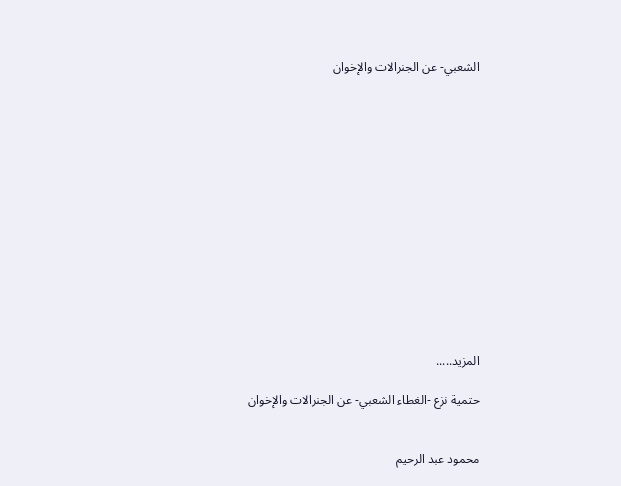الشعبي- عن الجنرالات والإخوان














المزيد.....

حتمية نزع -الغطاء الشعبي- عن الجنرالات والإخوان


محمود عبد الرحيم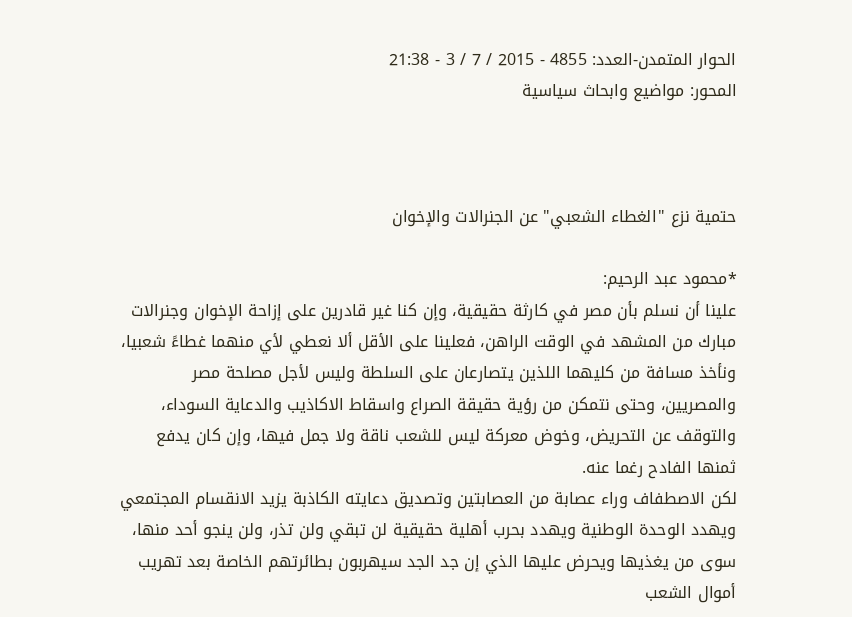الحوار المتمدن-العدد: 4855 - 2015 / 7 / 3 - 21:38
المحور: مواضيع وابحاث سياسية



حتمية نزع "الغطاء الشعبي" عن الجنرالات والإخوان

*محمود عبد الرحيم:
علينا أن نسلم بأن مصر في كارثة حقيقية، وإن كنا غير قادرين على إزاحة الإخوان وجنرالات مبارك من المشهد في الوقت الراهن، فعلينا على الأقل ألا نعطي لأي منهما غطاءً شعبيا، ونأخذ مسافة من كليهما اللذين يتصارعان على السلطة وليس لأجل مصلحة مصر والمصريين، وحتى نتمكن من رؤية حقيقة الصراع واسقاط الاكاذيب والدعاية السوداء، والتوقف عن التحريض، وخوض معركة ليس للشعب ناقة ولا جمل فيها، وإن كان يدفع ثمنها الفادح رغما عنه.
لكن الاصطفاف وراء عصابة من العصابتين وتصديق دعايته الكاذبة يزيد الانقسام المجتمعي ويهدد الوحدة الوطنية ويهدد بحرب أهلية حقيقية لن تبقي ولن تذر، ولن ينجو أحد منها، سوى من يغذيها ويحرض عليها الذي إن جد الجد سيهربون بطائرتهم الخاصة بعد تهريب أموال الشعب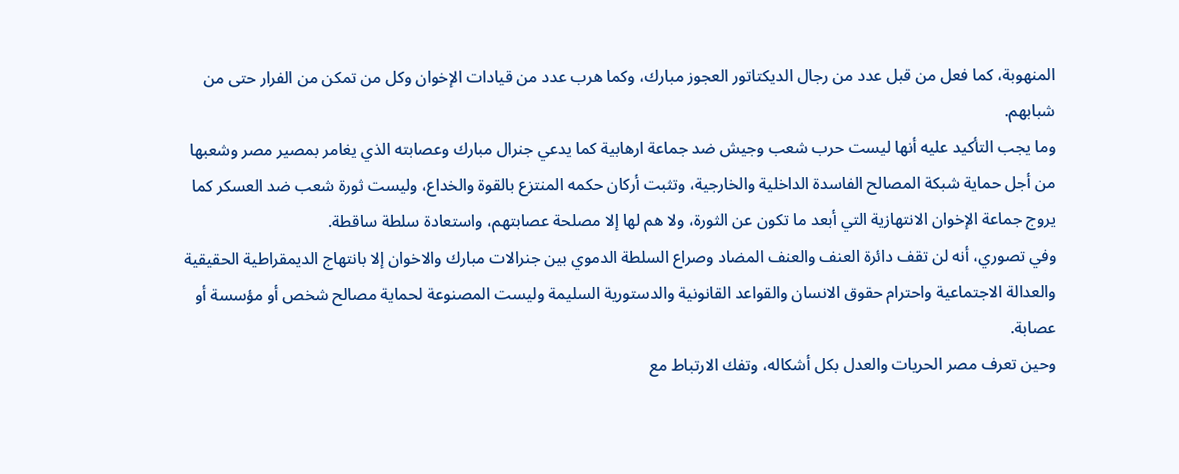المنهوبة، كما فعل من قبل عدد من رجال الديكتاتور العجوز مبارك، وكما هرب عدد من قيادات الإخوان وكل من تمكن من الفرار حتى من شبابهم.
وما يجب التأكيد عليه أنها ليست حرب شعب وجيش ضد جماعة ارهابية كما يدعي جنرال مبارك وعصابته الذي يغامر بمصير مصر وشعبها من أجل حماية شبكة المصالح الفاسدة الداخلية والخارجية، وتثبت أركان حكمه المنتزع بالقوة والخداع، وليست ثورة شعب ضد العسكر كما يروج جماعة الإخوان الانتهازية التي أبعد ما تكون عن الثورة، ولا هم لها إلا مصلحة عصابتهم، واستعادة سلطة ساقطة.
وفي تصوري، أنه لن تقف دائرة العنف والعنف المضاد وصراع السلطة الدموي بين جنرالات مبارك والاخوان إلا بانتهاج الديمقراطية الحقيقية والعدالة الاجتماعية واحترام حقوق الانسان والقواعد القانونية والدستورية السليمة وليست المصنوعة لحماية مصالح شخص أو مؤسسة أو عصابة.
وحين تعرف مصر الحريات والعدل بكل أشكاله، وتفك الارتباط مع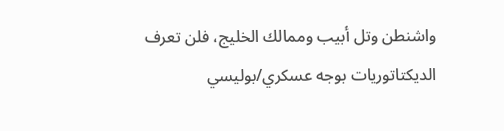واشنطن وتل أبيب وممالك الخليج، فلن تعرف الديكتاتوريات بوجه عسكري/بوليسي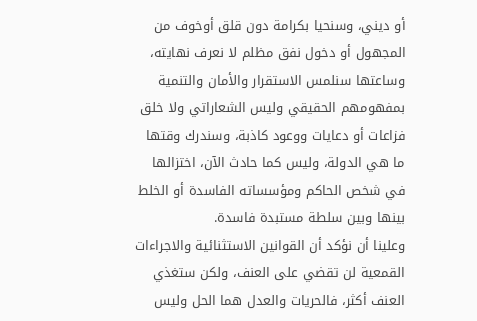أو ديني، وسنحيا بكرامة دون قلق أوخوف من المجهول أو دخول نفق مظلم لا نعرف نهايته، وساعتها سنلمس الاستقرار والأمان والتنمية بمفهومهم الحقيقي وليس الشعاراتي ولا خلق فزاعات أو دعايات ووعود كاذبة، وسندرك وقتها ما هي الدولة، وليس كما حادث الآن، اختزالها في شخص الحاكم ومؤسساته الفاسدة أو الخلط بينها وبين سلطة مستبدة فاسدة.
وعلينا أن نؤكد أن القوانين الاستثنائية والاجراءات القمعية لن تقضي على العنف، ولكن ستغذي العنف أكثر، فالحريات والعدل هما الحل وليس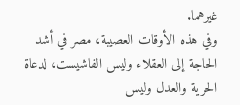غيرهما.
وفي هذه الأوقات العصيبة، مصر في أشد الحاجة إلى العقلاء وليس الفاشيست، لدعاة الحرية والعدل وليس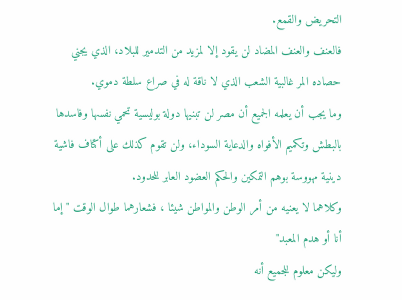التحريض والقمع.
فالعنف والعنف المضاد لن يقود إلا لمزيد من التدمير للبلاد، الذي يجني حصاده المر غالبية الشعب الذي لا ناقة له في صراع سلطة دموي.
وما يجب أن يعلمه الجميع أن مصر لن تبنيها دولة بوليسية تحمي نفسها وفاسدها بالبطش وتكميم الأفواه والدعاية السوداء، ولن تقوم كذلك على أكتاف فاشية دينية مهووسة بوهم التمكين والحكم العضود العابر للحدود.
وكلاهما لا يعنيه من أمر الوطن والمواطن شيئا ، فشعارهما طوال الوقت "إما أنا أو هدم المعبد"
وليكن معلوم للجميع أنه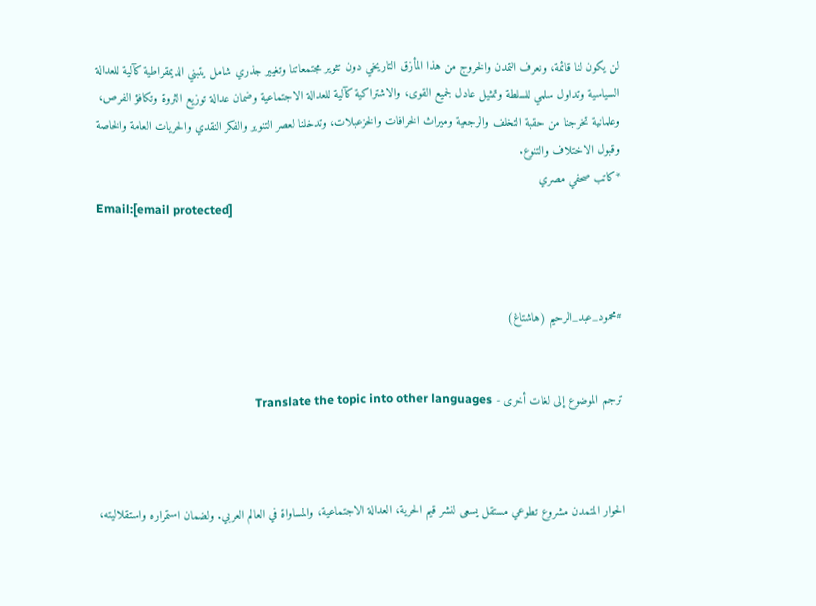لن يكون لنا قائمة، ونعرف التمدن والخروج من هذا المأزق التاريخي دون تثوير مجتمعاتنا وتغيير جذري شامل يتبني الديمقراطية كآلية للعدالة السياسية وتداول سلمي للسلطة وتمثيل عادل لجميع القوى، والاشتراكية كآلية للعدالة الاجتماعية وضمان عدالة توزيع الثروة وتكافؤ الفرص، وعلمانية تخرجنا من حقبة التخلف والرجعية وميراث الخرافات والخزعبلات، وتدخلنا لعصر التنوير والفكر النقدي والحريات العامة والخاصة وقبول الاختلاف والتنوع.
*كاتب صحفي مصري
Email:[email protected]



#محمود_عبد_الرحيم (هاشتاغ)


ترجم الموضوع إلى لغات أخرى - Translate the topic into other languages



الحوار المتمدن مشروع تطوعي مستقل يسعى لنشر قيم الحرية، العدالة الاجتماعية، والمساواة في العالم العربي. ولضمان استمراره واستقلاليته،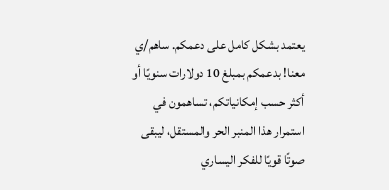يعتمد بشكل كامل على دعمكم. ساهم/ي معنا! بدعمكم بمبلغ 10 دولارات سنويًا أو أكثر حسب إمكانياتكم، تساهمون في استمرار هذا المنبر الحر والمستقل، ليبقى صوتًا قويًا للفكر اليساري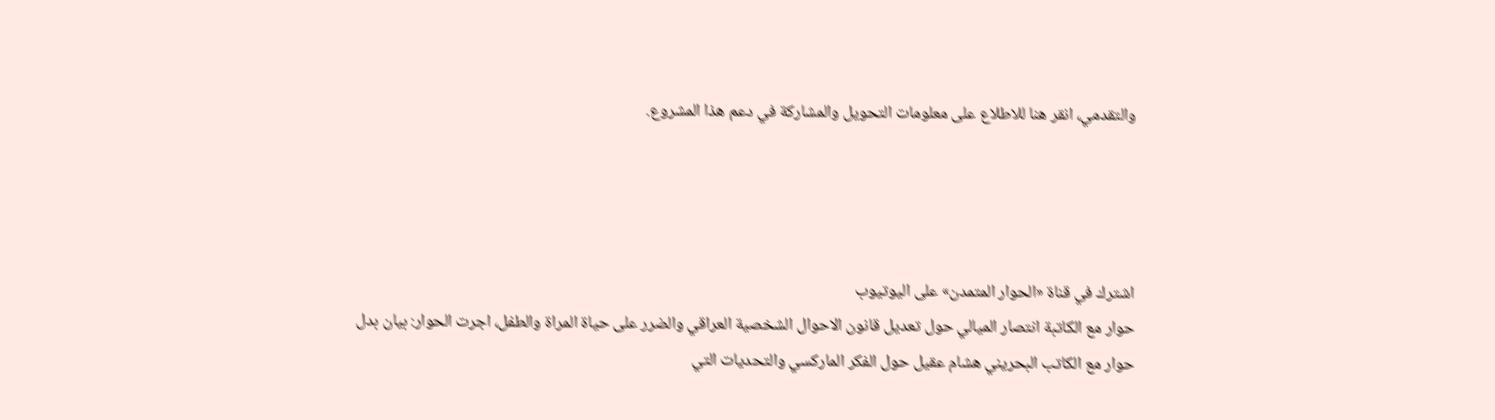والتقدمي، انقر هنا للاطلاع على معلومات التحويل والمشاركة في دعم هذا المشروع.




اشترك في قناة «الحوار المتمدن» على اليوتيوب
حوار مع الكاتبة انتصار الميالي حول تعديل قانون الاحوال الشخصية العراقي والضرر على حياة المراة والطفل، اجرت الحوار: بيان بدل
حوار مع الكاتب البحريني هشام عقيل حول الفكر الماركسي والتحديات التي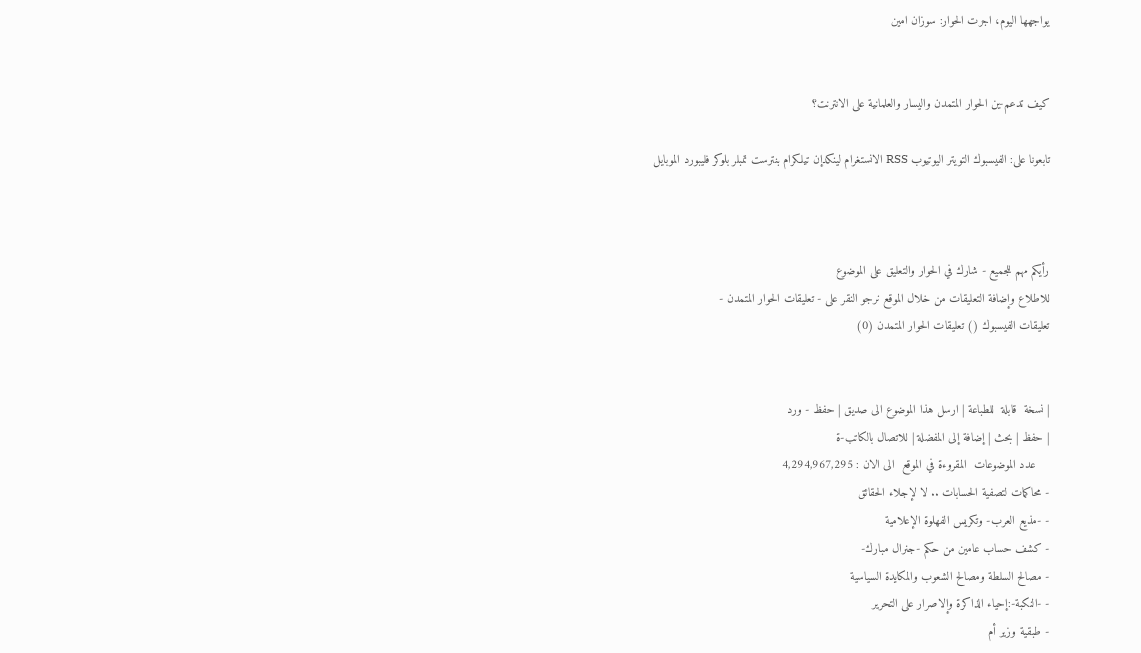يواجهها اليوم، اجرت الحوار: سوزان امين


كيف تدعم-ين الحوار المتمدن واليسار والعلمانية على الانترنت؟

تابعونا على: الفيسبوك التويتر اليوتيوب RSS الانستغرام لينكدإن تيلكرام بنترست تمبلر بلوكر فليبورد الموبايل



رأيكم مهم للجميع - شارك في الحوار والتعليق على الموضوع
للاطلاع وإضافة التعليقات من خلال الموقع نرجو النقر على - تعليقات الحوار المتمدن -
تعليقات الفيسبوك () تعليقات الحوار المتمدن (0)


| نسخة  قابلة  للطباعة | ارسل هذا الموضوع الى صديق | حفظ - ورد
| حفظ | بحث | إضافة إلى المفضلة | للاتصال بالكاتب-ة
    عدد الموضوعات  المقروءة في الموقع  الى الان : 4,294,967,295
- محاكمات لتصفية الحسابات .. لا لإجلاء الحقائق
- -مذيع العرب- وتكريس الفهلوة الإعلامية
- كشف حساب عامين من حكم -جنرال مبارك-
- مصالح السلطة ومصالح الشعوب والمكايدة السياسية
- -النكبة-:إحياء الذاكرة وإلاصرار على التحرير
- طبقية وزير أم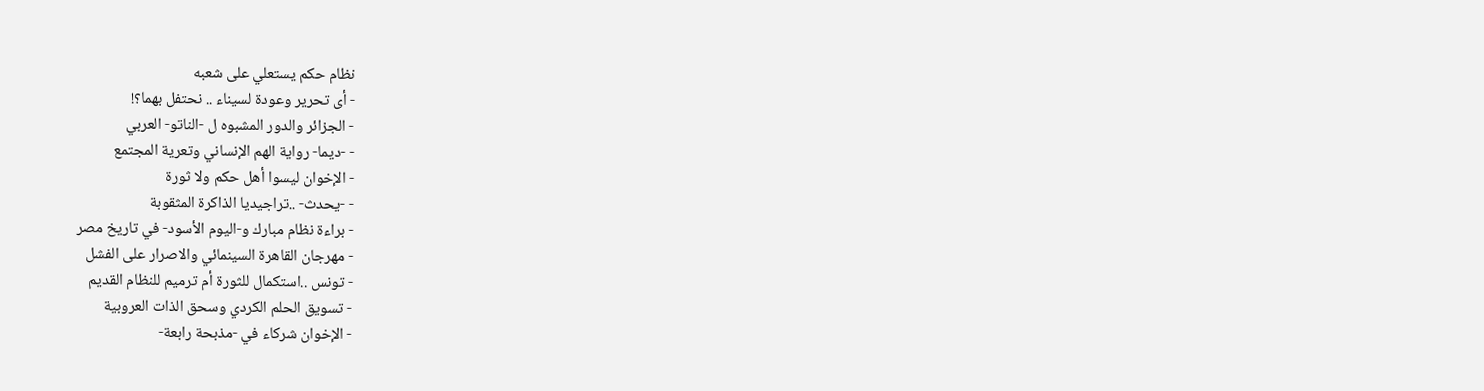نظام حكم يستعلي على شعبه
- أى تحرير وعودة لسيناء .. نحتفل بهما؟!
- الجزائر والدور المشبوه ل -الناتو- العربي
- -ديما- رواية الهم الإنساني وتعرية المجتمع
- الإخوان ليسوا أهل حكم ولا ثورة
- -يحدث- ..تراجيديا الذاكرة المثقوبة
- براءة نظام مبارك و-اليوم الأسود- في تاريخ مصر
- مهرجان القاهرة السينمائي والاصرار على الفشل
- تونس ..استكمال للثورة أم ترميم للنظام القديم
- تسويق الحلم الكردي وسحق الذات العروبية
- الإخوان شركاء في -مذبحة رابعة-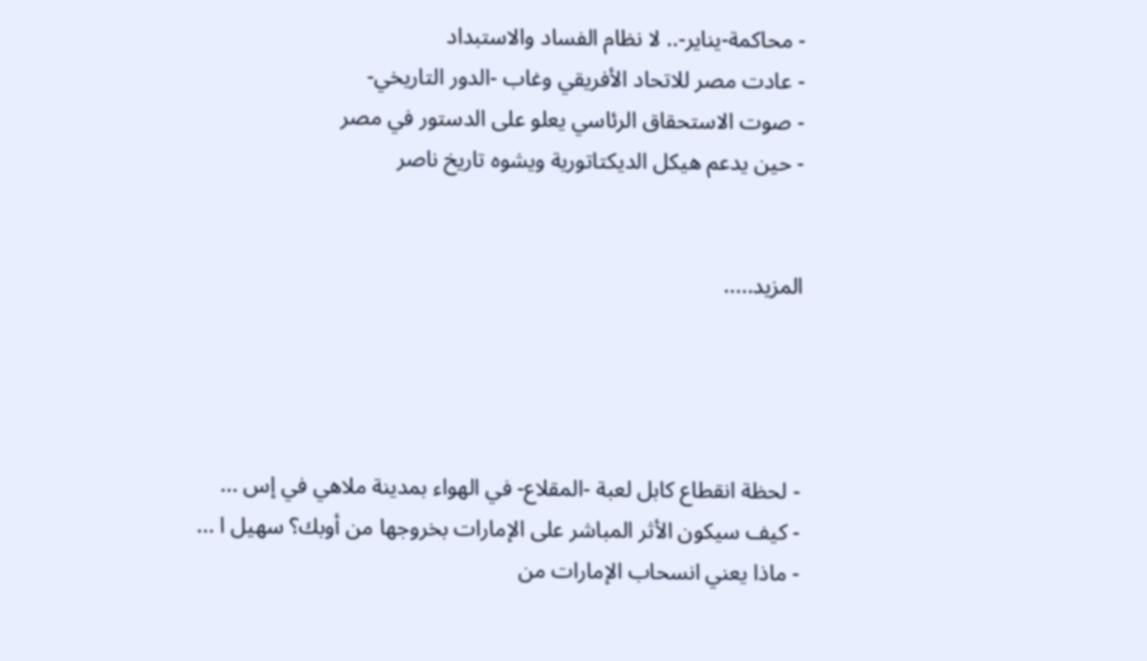- محاكمة-يناير-.. لا نظام الفساد والاستبداد
- عادت مصر للاتحاد الأفريقي وغاب -الدور التاريخي-
- صوت الاستحقاق الرئاسي يعلو على الدستور في مصر
- حين يدعم هيكل الديكتاتورية ويشوه تاريخ ناصر


المزيد.....




- لحظة انقطاع كابل لعبة -المقلاع- في الهواء بمدينة ملاهي في إس ...
- كيف سيكون الأثر المباشر على الإمارات بخروجها من أوبك؟ سهيل ا ...
- ماذا يعني انسحاب الإمارات من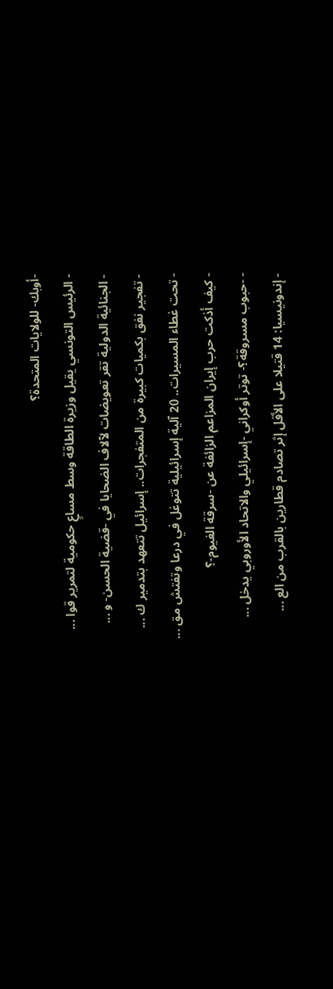-أوبك- للولايات المتحدة؟
- الرئيس التونسي يقيل وزيرة الطاقة وسط مساعٍ حكومية لتمرير قوا ...
- الجنائية الدولية تقر تعويضات لآلاف الضحايا في -قضية الحسن- و ...
- تفجير نفق بكميات كبيرة من المتفجرات.. إسرائيل تتعهد بتدمير ك ...
- تحت غطاء المسيرات.. 20 آلية إسرائيلية تتوغل في درعا وتفتش مق ...
- كيف أذكت حرب إيران المزاعم الزائفة عن -سرقة الغيوم-؟
- -حبوب مسروقة؟- توتر أوكراني -إسرائيلي والاتحاد الأوروبي يدخل ...
- إندونيسيا: 14 قتيلا على الأقل إثر تصادم قطارين بالقرب من الع ...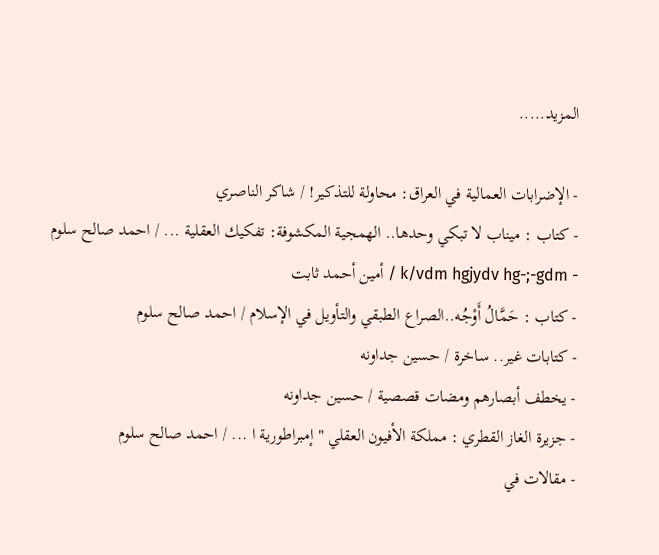المزيد.....

- الإضرابات العمالية في العراق: محاولة للتذكير! / شاكر الناصري
- كتاب : ميناب لا تبكي وحدها.. الهمجية المكشوفة: تفكيك العقلية ... / احمد صالح سلوم
- k/vdm hgjydv hg-;-gdm / أمين أحمد ثابت
- كتاب : حَمَّالُ أَوْجُه..الصراع الطبقي والتأويل في الإسلام / احمد صالح سلوم
- كتابات غير.. ساخرة / حسين جداونه
- يخطف أبصارهم ومضات قصصية / حسين جداونه
- جزيرة الغاز القطري : مملكة الأفيون العقلي " إمبراطورية ا ... / احمد صالح سلوم
- مقالات في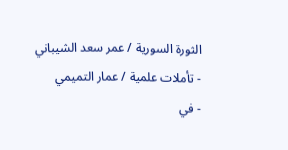الثورة السورية / عمر سعد الشيباني
- تأملات علمية / عمار التميمي
- في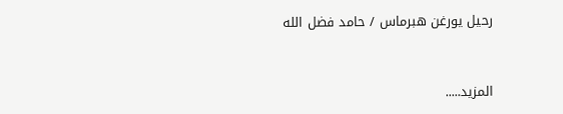رحيل يورغن هبرماس / حامد فضل الله


المزيد.....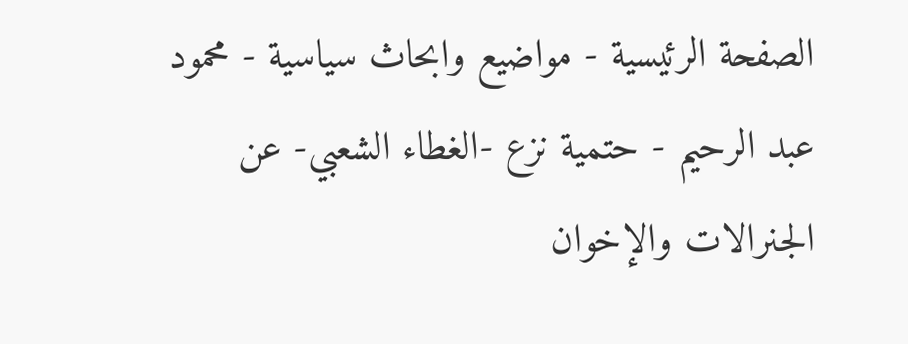الصفحة الرئيسية - مواضيع وابحاث سياسية - محمود عبد الرحيم - حتمية نزع -الغطاء الشعبي- عن الجنرالات والإخوان